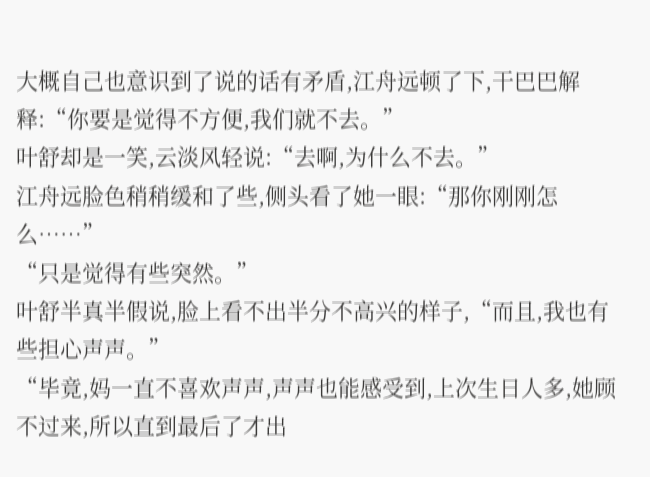大概自己也意识到了说的话有矛盾,江舟远顿了下,干巴巴解释:“你要是觉得不方便,我们就不去。”
叶舒却是一笑,云淡风轻说:“去啊,为什么不去。”
江舟远脸色稍稍缓和了些,侧头看了她一眼:“那你刚刚怎么……”
“只是觉得有些突然。”
叶舒半真半假说,脸上看不出半分不高兴的样子,“而且,我也有些担心声声。”
“毕竟,妈一直不喜欢声声,声声也能感受到,上次生日人多,她顾不过来,所以直到最后了才出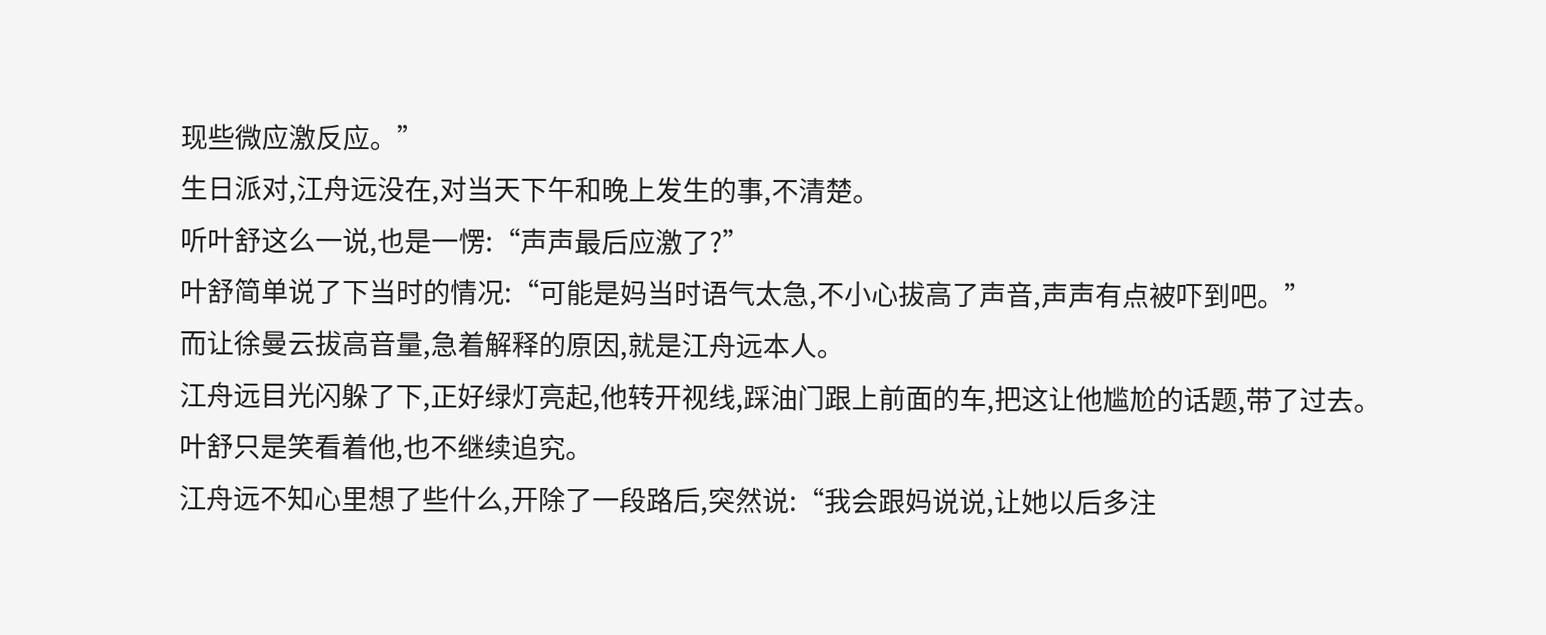现些微应激反应。”
生日派对,江舟远没在,对当天下午和晚上发生的事,不清楚。
听叶舒这么一说,也是一愣:“声声最后应激了?”
叶舒简单说了下当时的情况:“可能是妈当时语气太急,不小心拔高了声音,声声有点被吓到吧。”
而让徐曼云拔高音量,急着解释的原因,就是江舟远本人。
江舟远目光闪躲了下,正好绿灯亮起,他转开视线,踩油门跟上前面的车,把这让他尴尬的话题,带了过去。
叶舒只是笑看着他,也不继续追究。
江舟远不知心里想了些什么,开除了一段路后,突然说:“我会跟妈说说,让她以后多注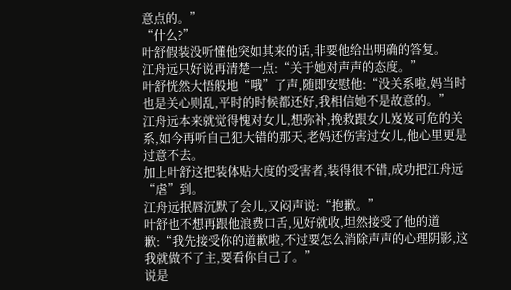意点的。”
“什么?”
叶舒假装没听懂他突如其来的话,非要他给出明确的答复。
江舟远只好说再清楚一点:“关于她对声声的态度。”
叶舒恍然大悟般地“哦”了声,随即安慰他:“没关系啦,妈当时也是关心则乱,平时的时候都还好,我相信她不是故意的。”
江舟远本来就觉得愧对女儿,想弥补,挽救跟女儿岌岌可危的关系,如今再听自己犯大错的那天,老妈还伤害过女儿,他心里更是过意不去。
加上叶舒这把装体贴大度的受害者,装得很不错,成功把江舟远“虐”到。
江舟远抿唇沉默了会儿,又闷声说:“抱歉。”
叶舒也不想再跟他浪费口舌,见好就收,坦然接受了他的道歉:“我先接受你的道歉啦,不过要怎么消除声声的心理阴影,这我就做不了主,要看你自己了。”
说是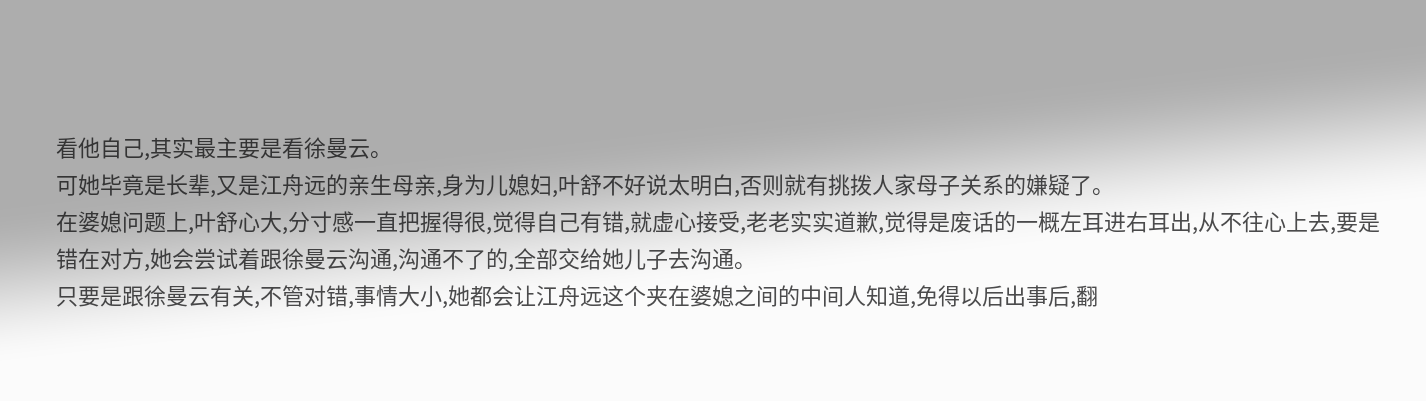看他自己,其实最主要是看徐曼云。
可她毕竟是长辈,又是江舟远的亲生母亲,身为儿媳妇,叶舒不好说太明白,否则就有挑拨人家母子关系的嫌疑了。
在婆媳问题上,叶舒心大,分寸感一直把握得很,觉得自己有错,就虚心接受,老老实实道歉,觉得是废话的一概左耳进右耳出,从不往心上去,要是错在对方,她会尝试着跟徐曼云沟通,沟通不了的,全部交给她儿子去沟通。
只要是跟徐曼云有关,不管对错,事情大小,她都会让江舟远这个夹在婆媳之间的中间人知道,免得以后出事后,翻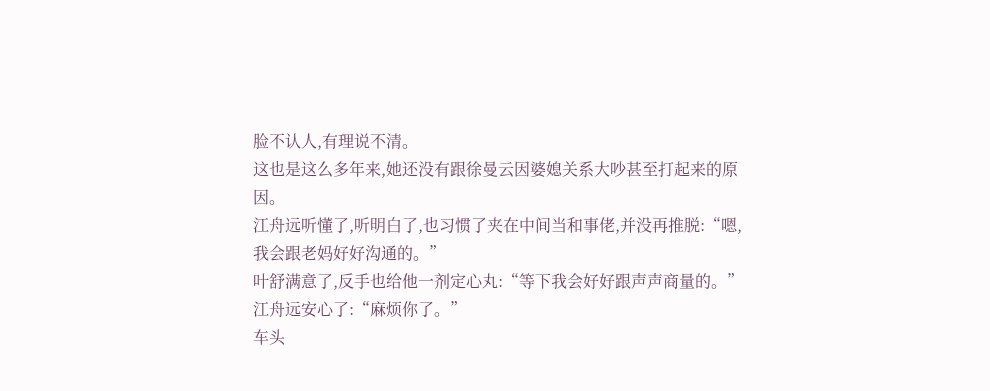脸不认人,有理说不清。
这也是这么多年来,她还没有跟徐曼云因婆媳关系大吵甚至打起来的原因。
江舟远听懂了,听明白了,也习惯了夹在中间当和事佬,并没再推脱:“嗯,我会跟老妈好好沟通的。”
叶舒满意了,反手也给他一剂定心丸:“等下我会好好跟声声商量的。”
江舟远安心了:“麻烦你了。”
车头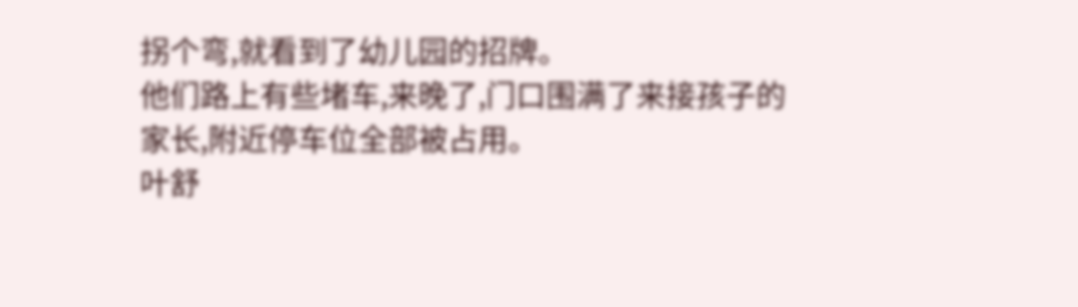拐个弯,就看到了幼儿园的招牌。
他们路上有些堵车,来晚了,门口围满了来接孩子的家长,附近停车位全部被占用。
叶舒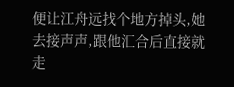便让江舟远找个地方掉头,她去接声声,跟他汇合后直接就走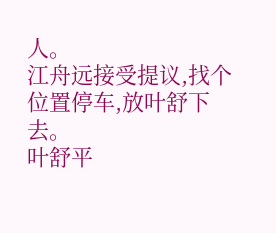人。
江舟远接受提议,找个位置停车,放叶舒下去。
叶舒平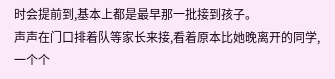时会提前到,基本上都是最早那一批接到孩子。
声声在门口排着队等家长来接,看着原本比她晚离开的同学,一个个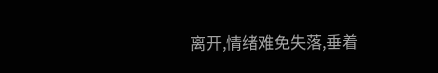离开,情绪难免失落,垂着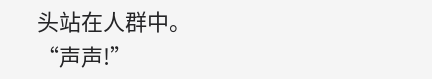头站在人群中。
“声声!”